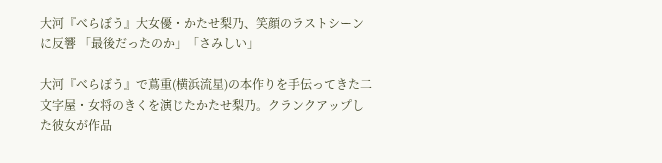大河『べらぼう』大女優・かたせ梨乃、笑顔のラストシーンに反響 「最後だったのか」「さみしい」

大河『べらぼう』で蔦重(横浜流星)の本作りを手伝ってきた二文字屋・女将のきくを演じたかたせ梨乃。クランクアップした彼女が作品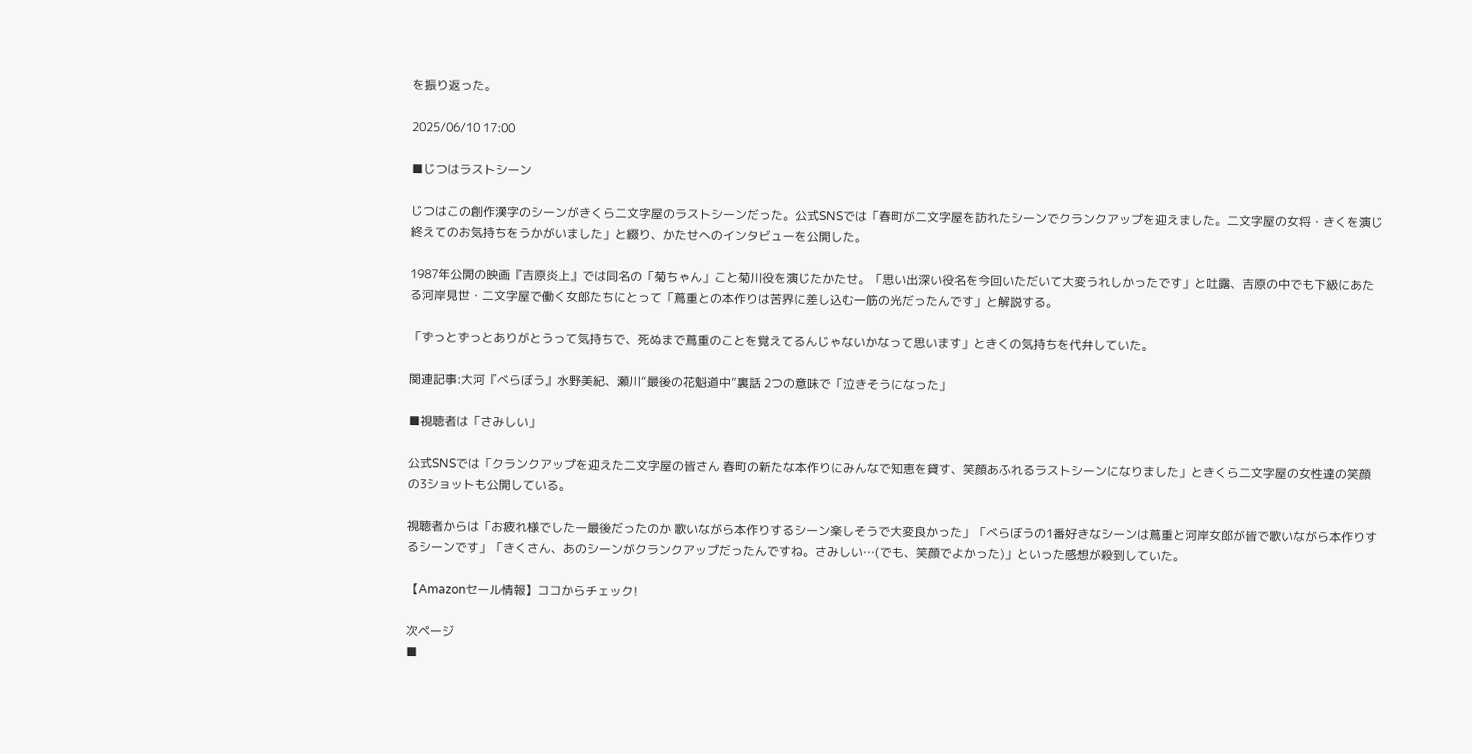を振り返った。

2025/06/10 17:00

■じつはラストシーン

じつはこの創作漢字のシーンがきくら二文字屋のラストシーンだった。公式SNSでは「春町が二文字屋を訪れたシーンでクランクアップを迎えました。二文字屋の女将・きくを演じ終えてのお気持ちをうかがいました」と綴り、かたせへのインタビューを公開した。

1987年公開の映画『吉原炎上』では同名の「菊ちゃん」こと菊川役を演じたかたせ。「思い出深い役名を今回いただいて大変うれしかったです」と吐露、吉原の中でも下級にあたる河岸見世・二文字屋で働く女郎たちにとって「蔦重との本作りは苦界に差し込む一筋の光だったんです」と解説する。

「ずっとずっとありがとうって気持ちで、死ぬまで蔦重のことを覚えてるんじゃないかなって思います」ときくの気持ちを代弁していた。

関連記事:大河『べらぼう』水野美紀、瀬川“最後の花魁道中”裏話 2つの意味で「泣きそうになった」

■視聴者は「さみしい」

公式SNSでは「クランクアップを迎えた二文字屋の皆さん 春町の新たな本作りにみんなで知恵を貸す、笑顔あふれるラストシーンになりました」ときくら二文字屋の女性達の笑顔の3ショットも公開している。

視聴者からは「お疲れ様でしたー最後だったのか 歌いながら本作りするシーン楽しそうで大変良かった」「べらぼうの1番好きなシーンは蔦重と河岸女郎が皆で歌いながら本作りするシーンです」「きくさん、あのシーンがクランクアップだったんですね。さみしい…(でも、笑顔でよかった)」といった感想が殺到していた。

【Amazonセール情報】ココからチェック!

次ページ
■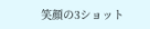笑顔の3ショット